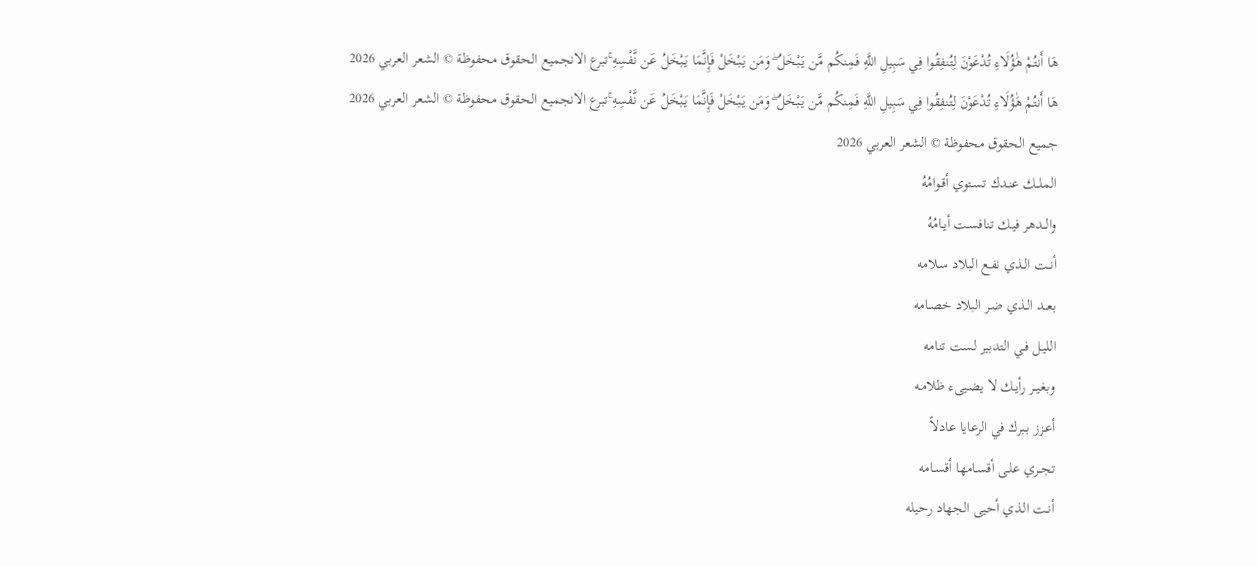هَا أَنتُمْ هَٰؤُلَاءِ تُدْعَوْنَ لِتُنفِقُوا فِي سَبِيلِ اللَّهِ فَمِنكُم مَّن يَبْخَلُ ۖ وَمَن يَبْخَلْ فَإِنَّمَا يَبْخَلُ عَن نَّفْسِهِ ۚتبرع الانجميع الحقوق محفوظة © الشعر العربي 2026
هَا أَنتُمْ هَٰؤُلَاءِ تُدْعَوْنَ لِتُنفِقُوا فِي سَبِيلِ اللَّهِ فَمِنكُم مَّن يَبْخَلُ ۖ وَمَن يَبْخَلْ فَإِنَّمَا يَبْخَلُ عَن نَّفْسِهِ ۚتبرع الانجميع الحقوق محفوظة © الشعر العربي 2026
جميع الحقوق محفوظة © الشعر العربي 2026
الملــك عنـدك تسـتوي أقـوامُهُ
والــدهر فيـك تنافسـت أيـامُهُ
أنــت الـذي نفـع البلاد سـلامه
بعــد الـذي ضـر البلاد خصـامه
الليـل فـي التدبير لست تنامه
وبغيــر رأيـك لا يضـيىء ظلامـه
أعـزز بـبرك في الرعايا عادلاً
تجــري علـى أقسـامها أقسـامه
أنـت الـذي أحيى الجهاد رحيله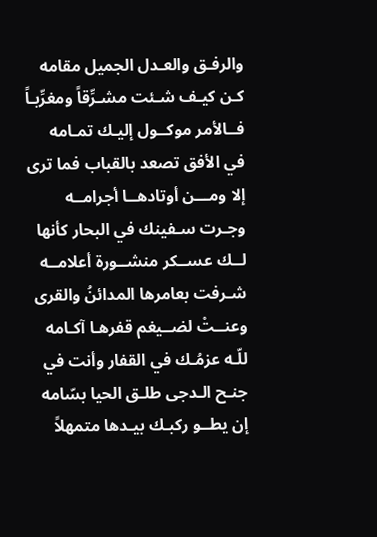والرفـق والعـدل الجميل مقامه
كـن كيـف شـئت مشـرِّقاً ومغرِّبـاً
فــالأمر موكــول إليـك تمـامه
في الأفق تصعد بالقباب فما ترى
إلا ومـــن أوتادهــا أجرامــه
وجـرت سـفينك في البحار كأنها
لــك عســكر منشــورة أعلامــه
شـرفت بعامرها المدائنُ والقرى
وعنــتْ لضــيغم قفرهـا آكـامه
للّـه عزمُـك في القفار وأنت في
جنـح الـدجى طلـق الحيا بسّامه
إن يطــو ركبـك بيـدها متمهلاً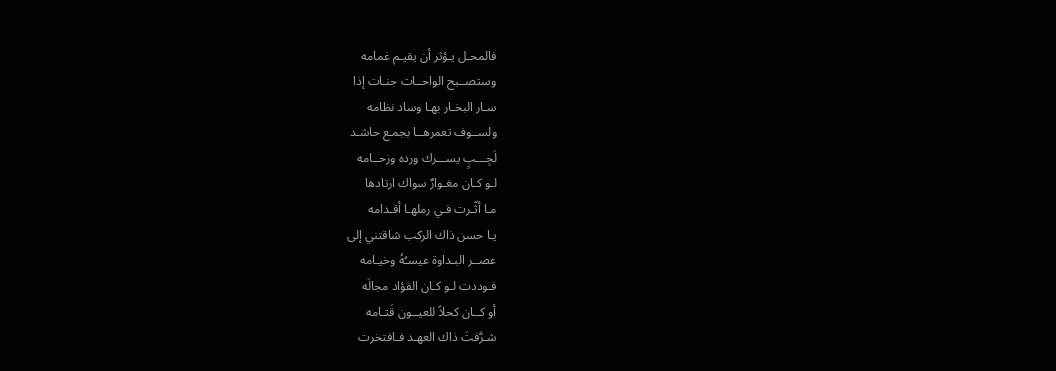فالمحـل يـؤثر أن يقيـم غمامه
وستصــبح الواحــات جنـات إذا
سـار البخـار بهـا وساد نظامه
ولســوف تعمرهــا بجمـع حاشـد
لَجِـــبٍ يســـرك ورده وزحــامه
لـو كـان مغـوارٌ سواك ارتادها
مـا أثّـرت فـي رملهـا أقـدامه
يـا حسن ذاك الركب شاقتني إلى
عصــر البـداوة عيسـُهُ وخيـامه
فـوددت لـو كـان الفؤاد مجالَه
أو كــان كحلاً للعيــون قَتـامه
شـرَّفتَ ذاك العهـد فـافتخرت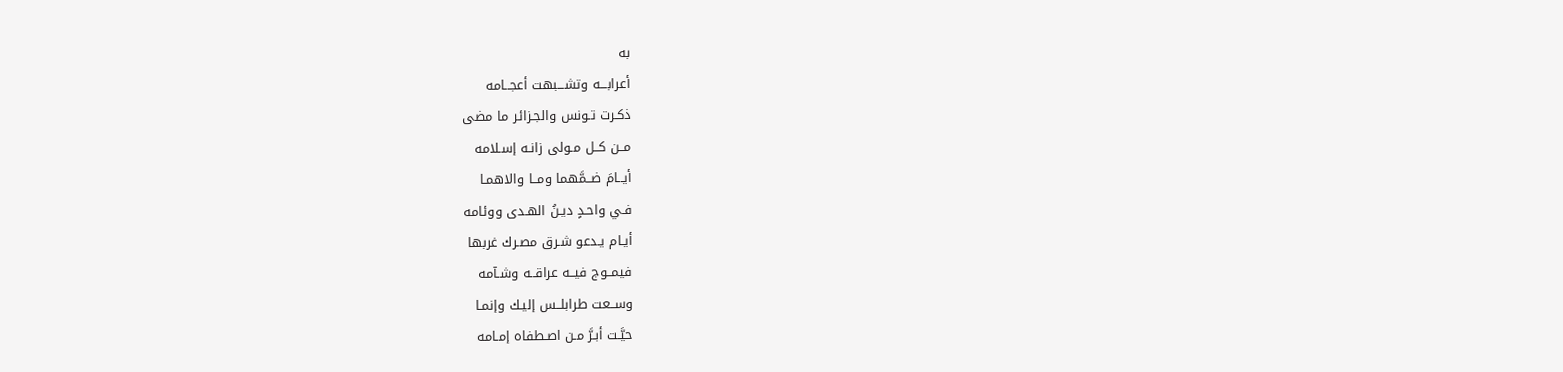به
أعرابـــه وتشـــبهت أعجــامه
ذكـرت تـونس والجـزائر ما مضى
مــن كــل مـولى زانـه إسـلامه
أيــامَ ضــمَّهما ومــا والاهمـا
فـي واحـدٍ ديـنُ الهـدى ووئامه
أيـام يـدعو شـرق مصـرك غربها
فيمــوج فيــه عراقــه وشـآمه
وســعت طرابلــس إليـك وإنمـا
حيَّـت أبـرَّ مـن اصـطفاه إمـامه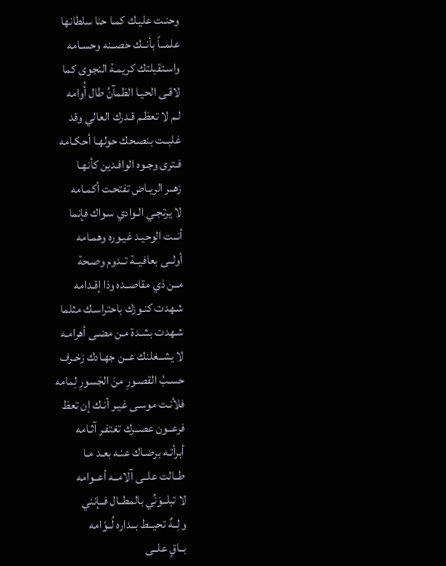وحنـت عليـك كمـا حنا سلطانها
علمــاً بأنــك حصــنه وحسـامه
واسـتقبلتك كريمـة النجوى كما
لاقـى الحيـا الظمآنُ طال أُوامه
لـم لا تعظـم قـدرك العالي وقد
غلبــت بنصـحك حولهـا أحكـامه
فـترى وجـوه الوافـدين كأنهـا
زهــر الريـاض تفتحـت أكمـامه
لا يرتجـي الـوادي سـواك فإنما
أنــت الوحيـد غيـوره وهمـامه
أولــى بعافيــة تــدوم وصـحة
مــن ذي مقاصــده وذا إقـدامه
شـهدت كنـوزك باحتراسـك مثلما
شـهدت بشـدة مـن مضـى أهرامـه
لا يشــغلنك عــن جهـادك زخـرف
حسـبُ القصـورِ منَ الجَسورِ لِمامه
فلأنـت موسـى غيـر أنـك إن تعظ
فرعــون عصــرك تغتفـر آثـامه
أبرأتـه برضـاك عنـه بعـد مـا
طــالت علــى آلامــه أعــوامه
لا تبلــوَنِّي بالمطــال فــإنني
ولِــهٌ تحيــط بــداره لُــوّامه
بــاقٍ علــى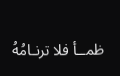ظمــأ فلا ترنـامُهُ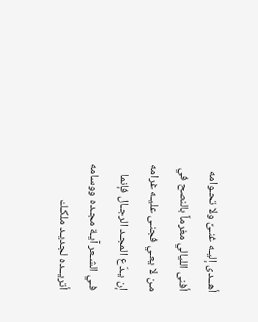أهــدى إليـه غنـىً ولا تحـوامه
أفنى الليالي مغرماً بالنصح في
مـن لا يعـي فجنـى عليـه غرامه
إن يـدّع المجـد الرجـال فإنما
فـي الشـعر آيـة مجـده ووسامه
أتريــده لجديـد ملكـك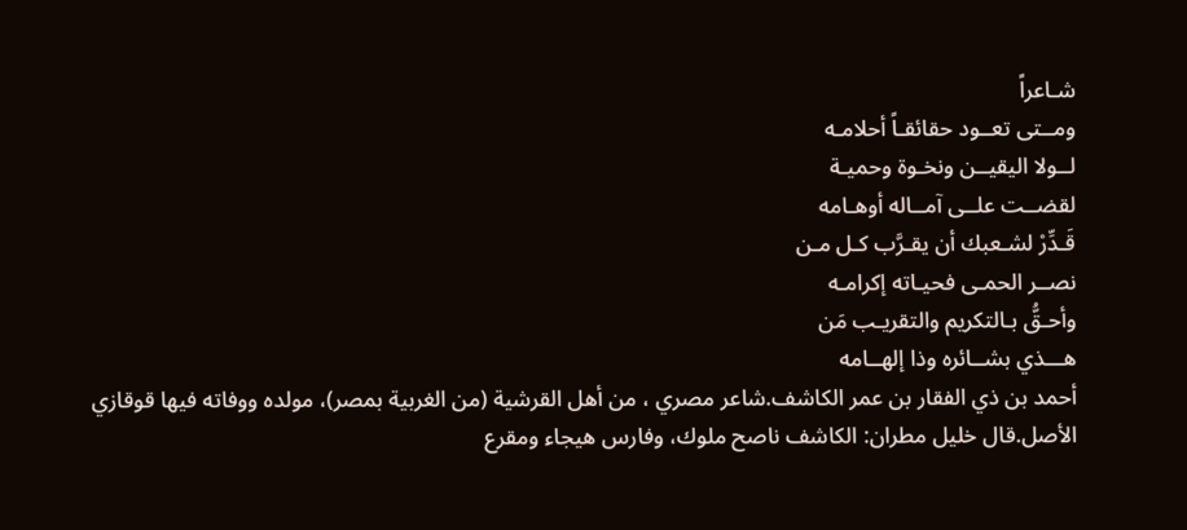شـاعراً
ومــتى تعــود حقائقـاً أحلامـه
لــولا اليقيــن ونخـوة وحميـة
لقضــت علــى آمــاله أوهـامه
قَـدِّرْ لشـعبك أن يقـرَّب كـل مـن
نصــر الحمـى فحيـاته إكرامـه
وأحـقُّ بـالتكريم والتقريـب مَن
هـــذي بشــائره وذا إلهــامه
أحمد بن ذي الفقار بن عمر الكاشف.شاعر مصري ، من أهل القرشية (من الغربية بمصر)، مولده ووفاته فيها قوقازي الأصل.قال خليل مطران: الكاشف ناصح ملوك، وفارس هيجاء ومقرع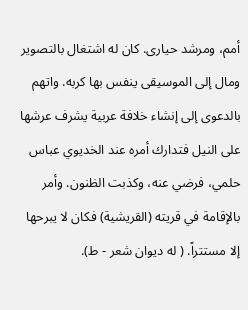أمم، ومرشد حيارى. كان له اشتغال بالتصوير ومال إلى الموسيقى ينفس بها كربه. واتهم بالدعوى إلى إنشاء خلافة عربية يشرف عرشها على النيل فتدارك أمره عند الخديوي عباس حلمي، فرضي عنه، وكذبت الظنون. وأمر بالإقامة في قريته (القريشية) فكان لا يبرحها إلا مستتراً. ( له ديوان شعر - ط).